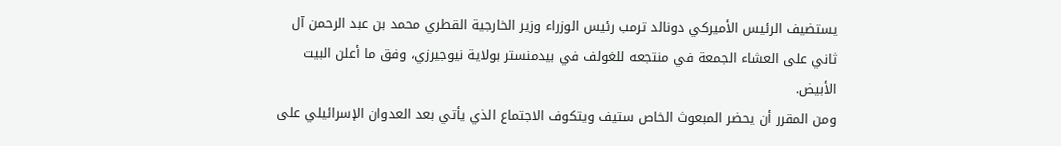يستضيف الرئيس الأميركي دونالد ترمب رئيس الوزراء وزير الخارجية القطري محمد بن عبد الرحمن آل ثاني على العشاء الجمعة في منتجعه للغولف في بيدمنستر بولاية نيوجيرزي، وفق ما أعلن البيت الأبيض.
ومن المقرر أن يحضر المبعوث الخاص ستيف ويتكوف الاجتماع الذي يأتي بعد العدوان الإسرائيلي على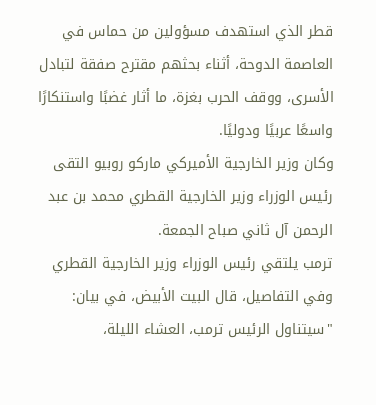قطر الذي استهدف مسؤولين من حماس في العاصمة الدوحة، أثناء بحثهم مقترح صفقة لتبادل الأسرى، ووقف الحرب بغزة، ما أثار غضبًا واستنكارًا واسعًا عربيًا ودوليًا.
وكان وزير الخارجية الأميركي ماركو روبيو التقى رئيس الوزراء وزير الخارجية القطري محمد بن عبد الرحمن آل ثاني صباح الجمعة.
ترمب يلتقي رئيس الوزراء وزير الخارجية القطري
وفي التفاصيل، قال البيت الأبيض، في بيان: "سيتناول الرئيس ترمب، العشاء الليلة،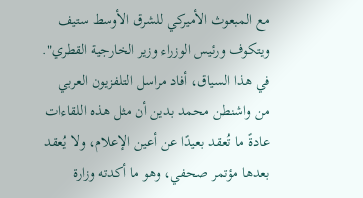مع المبعوث الأميركي للشرق الأوسط ستيف ويتكوف ورئيس الوزراء وزير الخارجية القطري".
في هذا السياق، أفاد مراسل التلفزيون العربي من واشنطن محمد بدين أن مثل هذه اللقاءات عادةً ما تُعقد بعيدًا عن أعين الإعلام، ولا يُعقد بعدها مؤتمر صحفي، وهو ما أكدته وزارة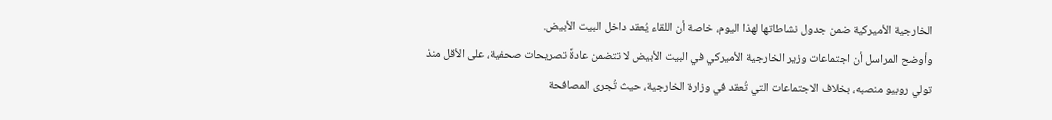الخارجية الأميركية ضمن جدول نشاطاتها لهذا اليوم، خاصة أن اللقاء يُعقد داخل البيت الأبيض.
وأوضح المراسل أن اجتماعات وزير الخارجية الأميركي في البيت الأبيض لا تتضمن عادةً تصريحات صحفية، على الأقل منذ تولي روبيو منصبه، بخلاف الاجتماعات التي تُعقد في وزارة الخارجية، حيث تُجرى المصافحة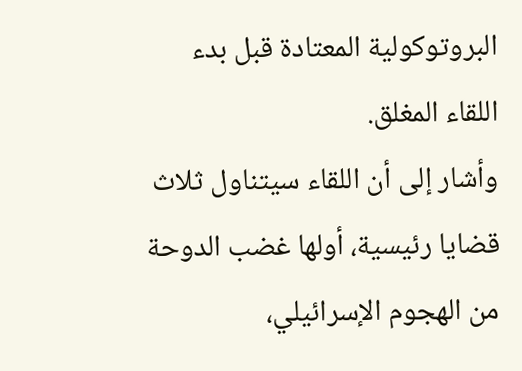البروتوكولية المعتادة قبل بدء اللقاء المغلق.
وأشار إلى أن اللقاء سيتناول ثلاث قضايا رئيسية، أولها غضب الدوحة من الهجوم الإسرائيلي،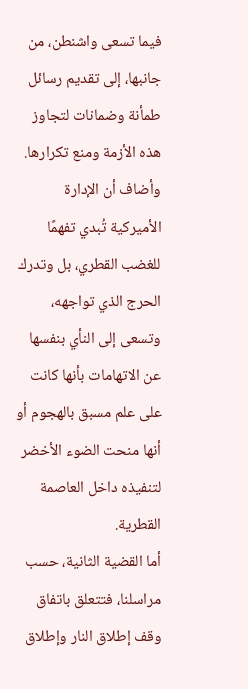فيما تسعى واشنطن، من جانبها، إلى تقديم رسائل طمأنة وضمانات لتجاوز هذه الأزمة ومنع تكرارها.
وأضاف أن الإدارة الأميركية تُبدي تفهمًا للغضب القطري، بل وتدرك الحرج الذي تواجهه، وتسعى إلى النأي بنفسها عن الاتهامات بأنها كانت على علم مسبق بالهجوم أو أنها منحت الضوء الأخضر لتنفيذه داخل العاصمة القطرية.
أما القضية الثانية، حسب مراسلنا، فتتعلق باتفاق وقف إطلاق النار وإطلاق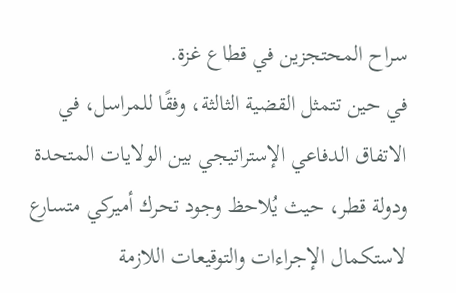سراح المحتجزين في قطاع غزة.
في حين تتمثل القضية الثالثة، وفقًا للمراسل، في الاتفاق الدفاعي الإستراتيجي بين الولايات المتحدة ودولة قطر، حيث يُلاحظ وجود تحرك أميركي متسارع لاستكمال الإجراءات والتوقيعات اللازمة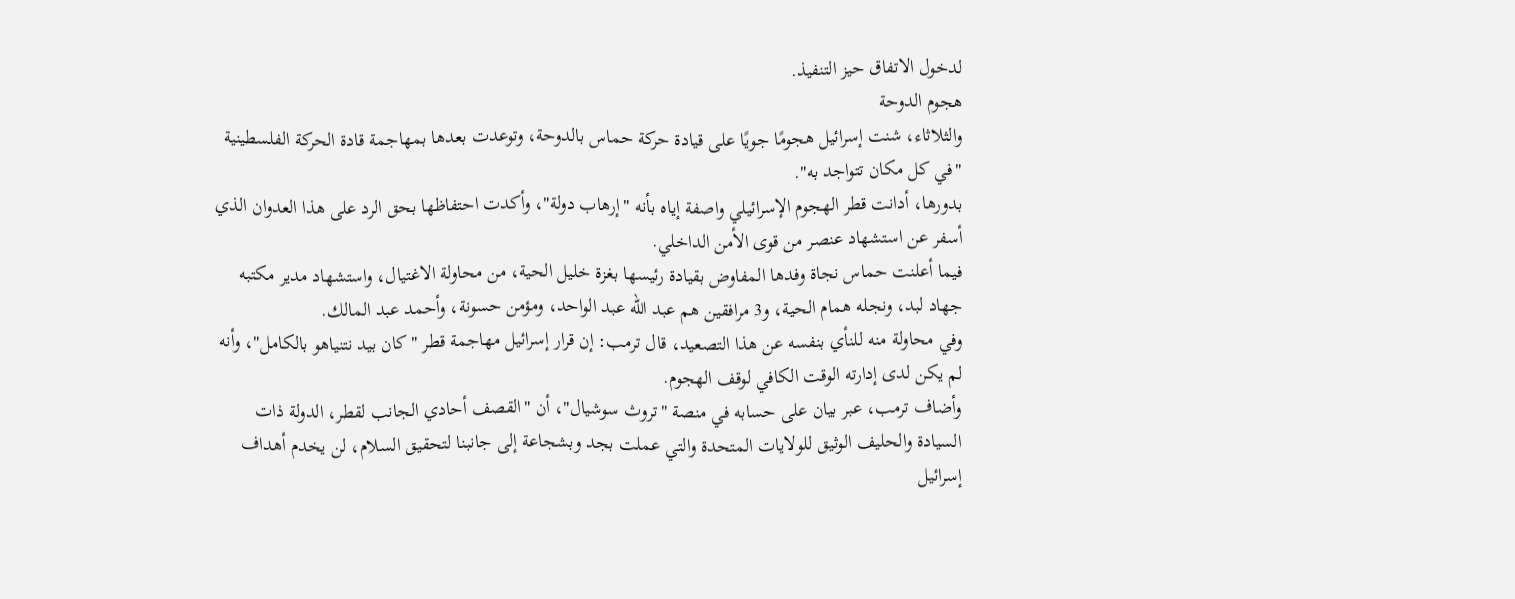لدخول الاتفاق حيز التنفيذ.
هجوم الدوحة
والثلاثاء، شنت إسرائيل هجومًا جويًا على قيادة حركة حماس بالدوحة، وتوعدت بعدها بمهاجمة قادة الحركة الفلسطينية "في كل مكان تتواجد به".
بدورها، أدانت قطر الهجوم الإسرائيلي واصفة إياه بأنه "إرهاب دولة"، وأكدت احتفاظها بحق الرد على هذا العدوان الذي أسفر عن استشهاد عنصر من قوى الأمن الداخلي.
فيما أعلنت حماس نجاة وفدها المفاوض بقيادة رئيسها بغزة خليل الحية، من محاولة الاغتيال، واستشهاد مدير مكتبه جهاد لبد، ونجله همام الحية، و3 مرافقين هم عبد الله عبد الواحد، ومؤمن حسونة، وأحمد عبد المالك.
وفي محاولة منه للنأي بنفسه عن هذا التصعيد، قال ترمب: إن قرار إسرائيل مهاجمة قطر "كان بيد نتنياهو بالكامل"، وأنه لم يكن لدى إدارته الوقت الكافي لوقف الهجوم.
وأضاف ترمب، عبر بيان على حسابه في منصة "تروث سوشيال"، أن "القصف أحادي الجانب لقطر، الدولة ذات السيادة والحليف الوثيق للولايات المتحدة والتي عملت بجد وبشجاعة إلى جانبنا لتحقيق السلام، لن يخدم أهداف إسرائيل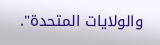والولايات المتحدة".